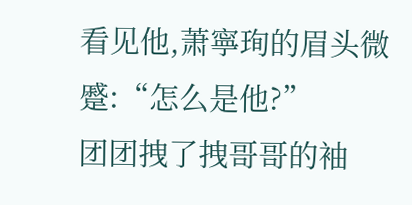看见他,萧寧珣的眉头微蹙:“怎么是他?”
团团拽了拽哥哥的袖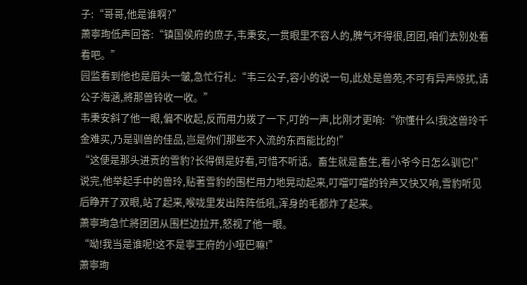子:“哥哥,他是谁啊?”
萧寧珣低声回答:“镇国侯府的庶子,韦秉安,一贯眼里不容人的,脾气坏得很,团团,咱们去別处看看吧。”
园监看到他也是眉头一皱,急忙行礼:“韦三公子,容小的说一句,此处是兽苑,不可有异声惊扰,请公子海涵,將那兽铃收一收。”
韦秉安斜了他一眼,偏不收起,反而用力拨了一下,叮的一声,比刚才更响:“你懂什么!我这兽玲千金难买,乃是驯兽的佳品,岂是你们那些不入流的东西能比的!”
“这便是那头进贡的雪豹?长得倒是好看,可惜不听话。畜生就是畜生,看小爷今日怎么驯它!”
说完,他举起手中的兽玲,贴著雪豹的围栏用力地晃动起来,叮噹叮噹的铃声又快又响,雪豹听见后睁开了双眼,站了起来,喉咙里发出阵阵低吼,浑身的毛都炸了起来。
萧寧珣急忙將团团从围栏边拉开,怒视了他一眼。
“呦!我当是谁呢!这不是寧王府的小哑巴嘛!”
萧寧珣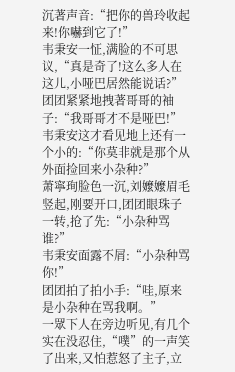沉著声音:“把你的兽玲收起来!你嚇到它了!”
韦秉安一怔,满脸的不可思议,“真是奇了!这么多人在这儿,小哑巴居然能说话?”
团团紧紧地拽著哥哥的袖子:“我哥哥才不是哑巴!”
韦秉安这才看见地上还有一个小的:“你莫非就是那个从外面捡回来小杂种?”
萧寧珣脸色一沉,刘嬤嬤眉毛竖起,刚要开口,团团眼珠子一转,抢了先:“小杂种骂谁?”
韦秉安面露不屑:“小杂种骂你!”
团团拍了拍小手:“哇,原来是小杂种在骂我啊。”
一眾下人在旁边听见,有几个实在没忍住,“噗”的一声笑了出来,又怕惹怒了主子,立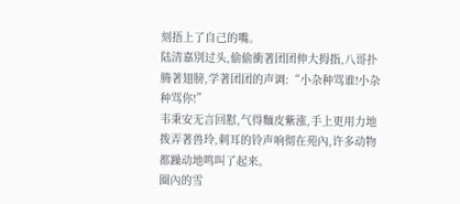刻捂上了自己的嘴。
陆清嘉別过头,偷偷衝著团团伸大拇指,八哥扑腾著翅膀,学著团团的声调:“小杂种骂谁!小杂种骂你!”
韦秉安无言回懟,气得麵皮紫涨,手上更用力地拨弄著兽玲,刺耳的铃声响彻在苑內,许多动物都躁动地鸣叫了起来。
圈內的雪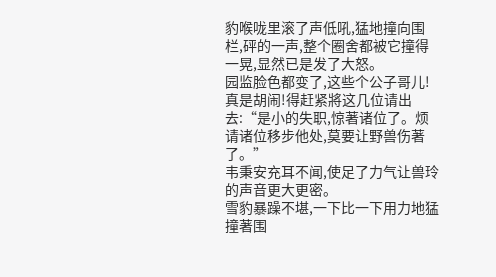豹喉咙里滚了声低吼,猛地撞向围栏,砰的一声,整个圈舍都被它撞得一晃,显然已是发了大怒。
园监脸色都变了,这些个公子哥儿!真是胡闹!得赶紧將这几位请出去:“是小的失职,惊著诸位了。烦请诸位移步他处,莫要让野兽伤著了。”
韦秉安充耳不闻,使足了力气让兽玲的声音更大更密。
雪豹暴躁不堪,一下比一下用力地猛撞著围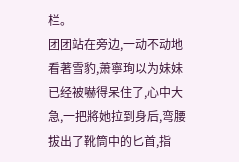栏。
团团站在旁边,一动不动地看著雪豹,萧寧珣以为妹妹已经被嚇得呆住了,心中大急,一把將她拉到身后,弯腰拔出了靴筒中的匕首,指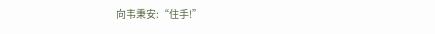向韦秉安:“住手!”